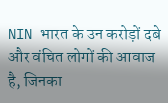NIN भारत के उन करोड़ों दबे और वंचित लोगों की आवाज है, जिनका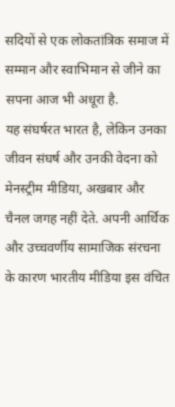सदियों से एक लोकतांत्रिक समाज में सम्मान और स्वाभिमान से जीने का सपना आज भी अधूरा है.
यह संघर्षरत भारत है, लेकिन उनका जीवन संघर्ष और उनकी वेदना को मेनस्ट्रीम मीडिया, अखबार और चैनल जगह नहीं देते. अपनी आर्थिक और उच्चवर्णीय सामाजिक संरचना के कारण भारतीय मीडिया इस वंचित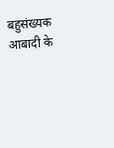बहुसंख्यक आबादी के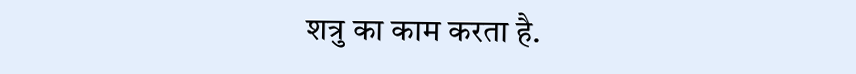शत्रु का काम करता है.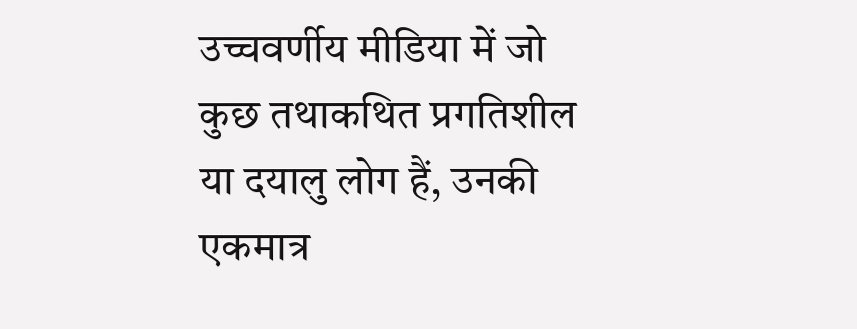उच्चवर्णीय मीडिया में जो कुछ तथाकथित प्रगतिशील या दयालु लोग हैं, उनकी एकमात्र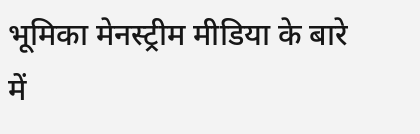भूमिका मेनस्ट्रीम मीडिया के बारे में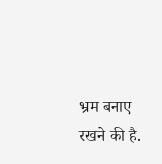भ्रम बनाए रखने की है.